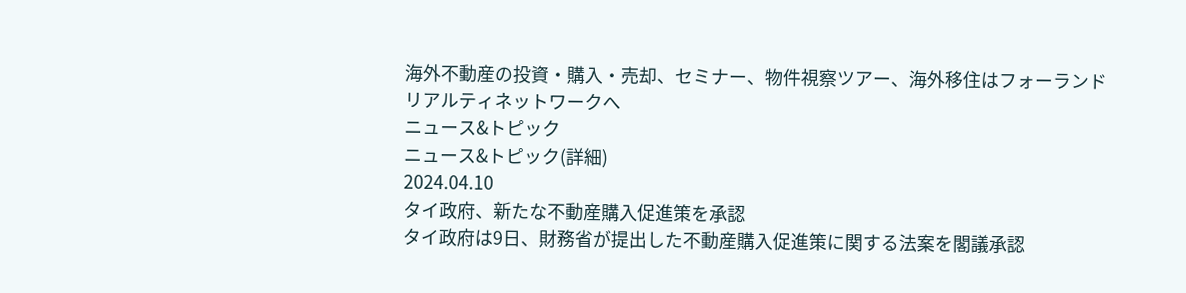海外不動産の投資・購入・売却、セミナー、物件視察ツアー、海外移住はフォーランドリアルティネットワークへ
ニュース&トピック
ニュース&トピック(詳細)
2024.04.10
タイ政府、新たな不動産購入促進策を承認
タイ政府は9日、財務省が提出した不動産購入促進策に関する法案を閣議承認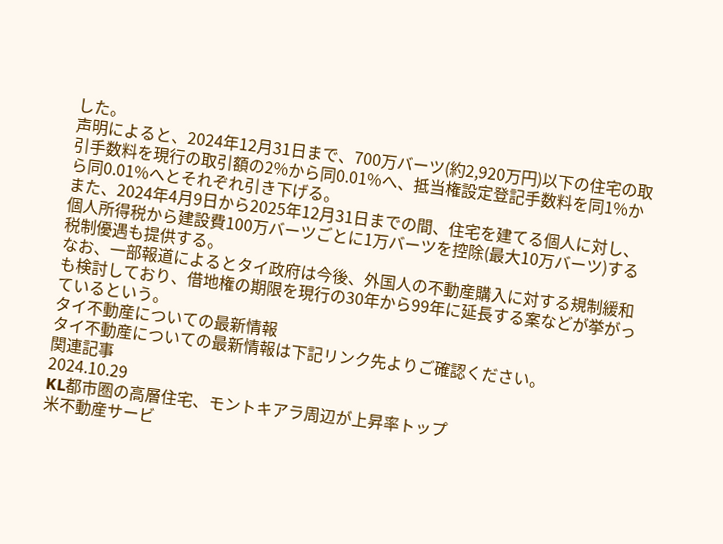した。
声明によると、2024年12月31日まで、700万バーツ(約2,920万円)以下の住宅の取引手数料を現行の取引額の2%から同0.01%へ、抵当権設定登記手数料を同1%から同0.01%へとそれぞれ引き下げる。
また、2024年4月9日から2025年12月31日までの間、住宅を建てる個人に対し、個人所得税から建設費100万バーツごとに1万バーツを控除(最大10万バーツ)する税制優遇も提供する。
なお、一部報道によるとタイ政府は今後、外国人の不動産購入に対する規制緩和も検討しており、借地権の期限を現行の30年から99年に延長する案などが挙がっているという。
タイ不動産についての最新情報
タイ不動産についての最新情報は下記リンク先よりご確認ください。
関連記事
2024.10.29
KL都市圏の高層住宅、モントキアラ周辺が上昇率トップ
米不動産サービ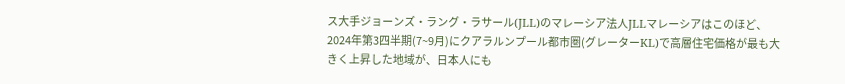ス大手ジョーンズ・ラング・ラサール(JLL)のマレーシア法人JLLマレーシアはこのほど、2024年第3四半期(7~9月)にクアラルンプール都市圏(グレーターKL)で高層住宅価格が最も大きく上昇した地域が、日本人にも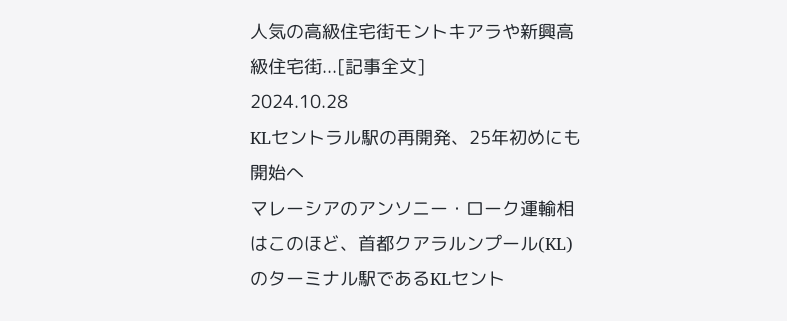人気の高級住宅街モントキアラや新興高級住宅街...[記事全文]
2024.10.28
KLセントラル駅の再開発、25年初めにも開始へ
マレーシアのアンソニー・ローク運輸相はこのほど、首都クアラルンプール(KL)のターミナル駅であるKLセント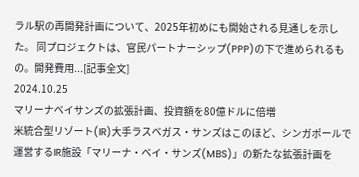ラル駅の再開発計画について、2025年初めにも開始される見通しを示した。 同プロジェクトは、官民パートナーシップ(PPP)の下で進められるもの。開発費用...[記事全文]
2024.10.25
マリーナベイサンズの拡張計画、投資額を80億ドルに倍増
米統合型リゾート(IR)大手ラスベガス・サンズはこのほど、シンガポールで運営するIR施設「マリーナ・ベイ・サンズ(MBS)」の新たな拡張計画を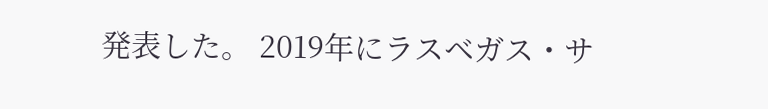発表した。 2019年にラスベガス・サ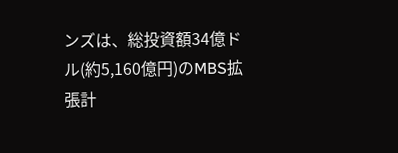ンズは、総投資額34億ドル(約5,160億円)のMBS拡張計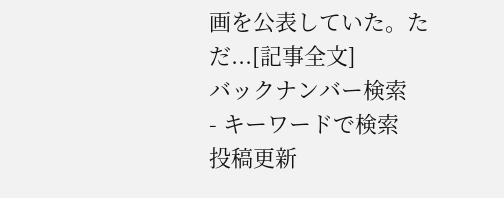画を公表していた。ただ...[記事全文]
バックナンバー検索
- キーワードで検索
投稿更新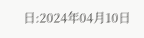日:2024年04月10日